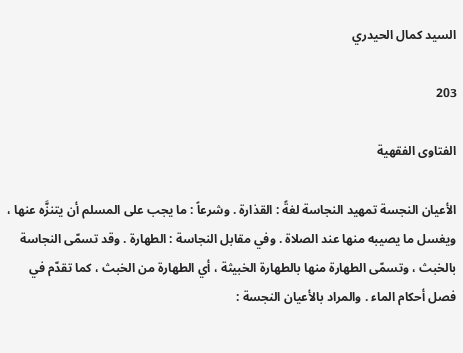السيد كمال الحيدري

203

الفتاوى الفقهية

الأعيان النجسة تمهيد النجاسة لغةً : القذارة . وشرعاً : ما يجب على المسلم أن يتنزَّه عنها ، ويغسل ما يصيبه منها عند الصلاة . وفي مقابل النجاسة : الطهارة . وقد تسمّى النجاسة بالخبث ، وتسمّى الطهارة منها بالطهارة الخبيثة ، أي الطهارة من الخبث ، كما تقدّم في فصل أحكام الماء . والمراد بالأعيان النجسة :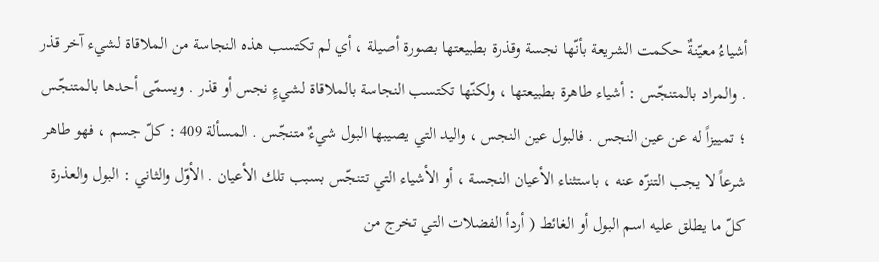أشياءُ معيّنةٌ حكمت الشريعة بأنّها نجسة وقذرة بطبيعتها بصورة أصيلة ، أي لم تكتسب هذه النجاسة من الملاقاة لشيء آخر قذر . والمراد بالمتنجّس : أشياء طاهرة بطبيعتها ، ولكنّها تكتسب النجاسة بالملاقاة لشيءٍ نجس أو قذر . ويسمّى أحدها بالمتنجّس ؛ تمييزاً له عن عين النجس . فالبول عين النجس ، واليد التي يصيبها البول شيءٌ متنجّس . المسألة 409 : كلّ جسم ، فهو طاهر شرعاً لا يجب التنزّه عنه ، باستثناء الأعيان النجسة ، أو الأشياء التي تتنجّس بسبب تلك الأعيان . الأوّل والثاني : البول والعذرة كلّ ما يطلق عليه اسم البول أو الغائط ( أردأ الفضلات التي تخرج من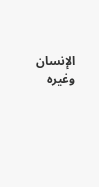الإنسان وغيره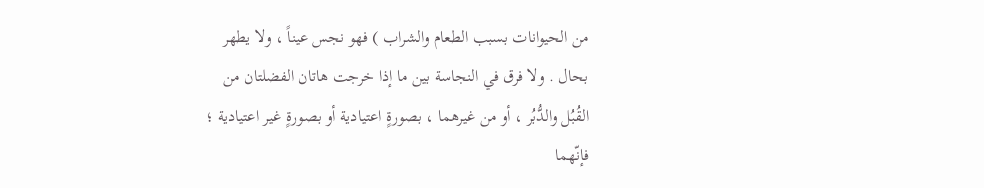من الحيوانات بسبب الطعام والشراب ) فهو نجس عيناً ، ولا يطهر بحال . ولا فرق في النجاسة بين ما إذا خرجت هاتان الفضلتان من القُبُل والدُّبُر ، أو من غيرهما ، بصورةٍ اعتيادية أو بصورةٍ غير اعتيادية ؛ فإنّهما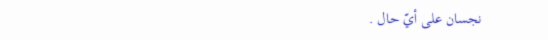نجسان على أيّ حال .